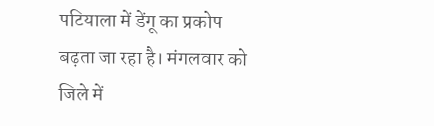पटियाला में डेंगू का प्रकोप बढ़ता जा रहा है। मंगलवार को जिले में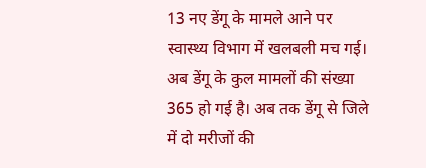13 नए डेंगू के मामले आने पर स्वास्थ्य विभाग में खलबली मच गई। अब डेंगू के कुल मामलों की संख्या 365 हो गई है। अब तक डेंगू से जिले में दो मरीजों की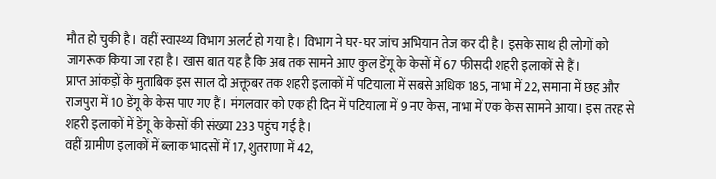मौत हो चुकी है। वहीं स्वास्थ्य विभाग अलर्ट हो गया है। विभाग ने घर-घर जांच अभियान तेज कर दी है। इसके साथ ही लोगों को जागरूक किया जा रहा है। खास बात यह है कि अब तक सामने आए कुल डेंगू के केसों में 67 फीसदी शहरी इलाकों से हैं।
प्राप्त आंकड़ों के मुताबिक इस साल दो अक्तूबर तक शहरी इलाकों में पटियाला में सबसे अधिक 185, नाभा में 22, समाना में छह और राजपुरा में 10 डेंगू के केस पाए गए हैं। मंगलवार को एक ही दिन में पटियाला में 9 नए केस, नाभा में एक केस सामने आया। इस तरह से शहरी इलाकों में डेंगू के केसों की संख्या 233 पहुंच गई है।
वहीं ग्रामीण इलाकों में ब्लाक भादसों में 17, शुतराणा में 42,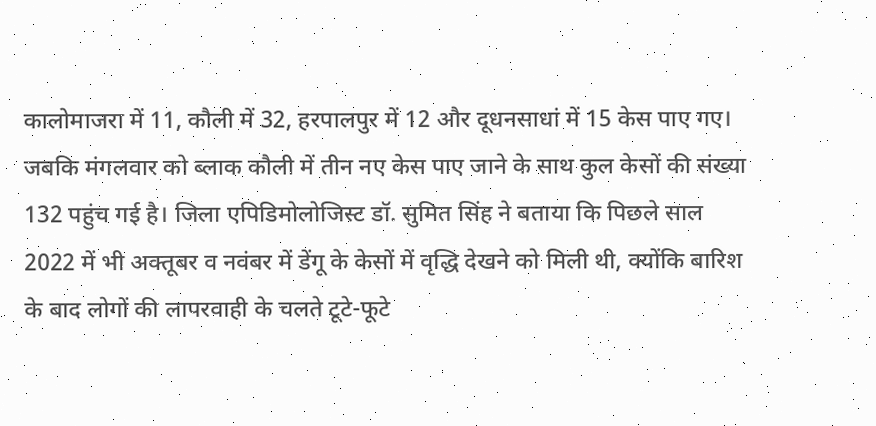कालोमाजरा में 11, कौली में 32, हरपालपुर में 12 और दूधनसाधां में 15 केस पाए गए। जबकि मंगलवार को ब्लाक कौली में तीन नए केस पाए जाने के साथ कुल केसों की संख्या 132 पहुंच गई है। जिला एपिडिमोलोजिस्ट डॉ. सुमित सिंह ने बताया कि पिछले साल 2022 में भी अक्तूबर व नवंबर में डेंगू के केसों में वृद्धि देखने को मिली थी, क्योंकि बारिश के बाद लोगों की लापरवाही के चलते टूटे-फूटे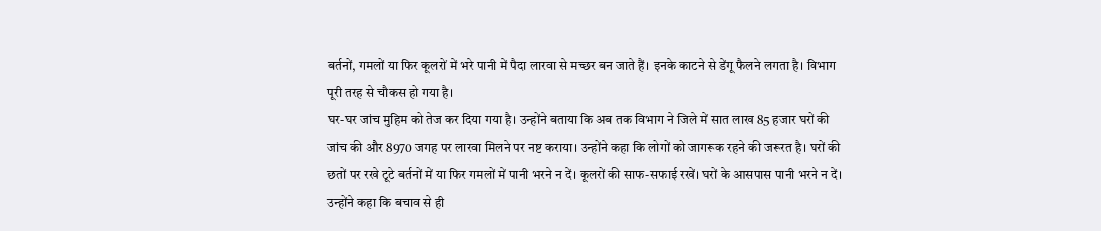बर्तनों, गमलों या फिर कूलरों में भरे पानी में पैदा लारवा से मच्छर बन जाते हैं। इनके काटने से डेंगू फैलने लगता है। विभाग पूरी तरह से चौकस हो गया है।
घर-घर जांच मुहिम को तेज कर दिया गया है। उन्होंने बताया कि अब तक विभाग ने जिले में सात लाख 85 हजार घरों की जांच की और 8970 जगह पर लारवा मिलने पर नष्ट कराया। उन्होंने कहा कि लोगों को जागरूक रहने की जरूरत है। घरों की छतों पर रखे टूटे बर्तनों में या फिर गमलों में पानी भरने न दें। कूलरों की साफ-सफाई रखें। घरों के आसपास पानी भरने न दें। उन्होंने कहा कि बचाव से ही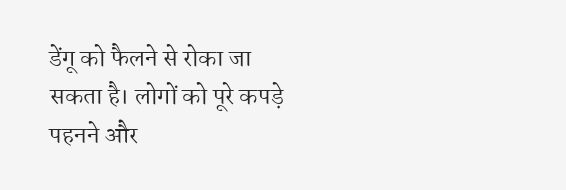डेंगू को फैलने से रोका जा सकता है। लोगों को पूरे कपड़े पहनने और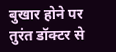बुखार होने पर तुरंत डॉक्टर से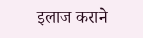इलाज कराने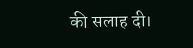की सलाह दी।